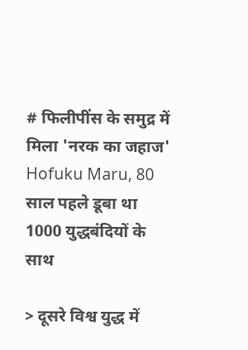# फिलीपींस के समुद्र में मिला 'नरक का जहाज' Hofuku Maru, 80 साल पहले डूबा था 1000 युद्धबंदियों के साथ

> दूसरे विश्व युद्ध में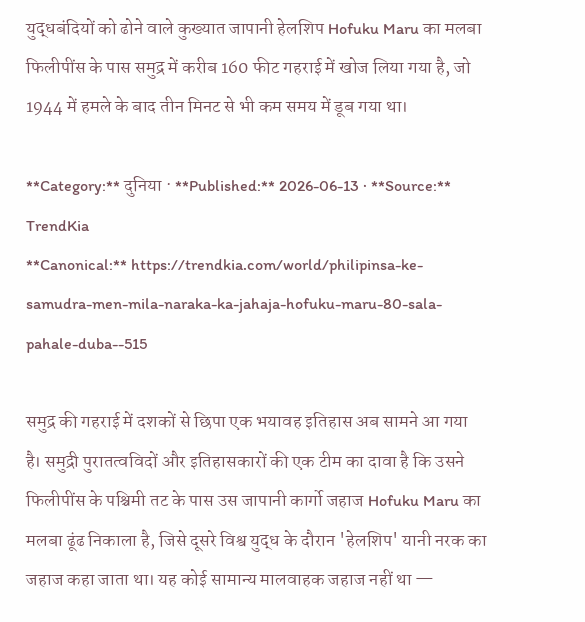युद्धबंदियों को ढोने वाले कुख्यात जापानी हेलशिप Hofuku Maru का मलबा फिलीपींस के पास समुद्र में करीब 160 फीट गहराई में खोज लिया गया है, जो 1944 में हमले के बाद तीन मिनट से भी कम समय में डूब गया था।

**Category:** दुनिया · **Published:** 2026-06-13 · **Source:** TrendKia
**Canonical:** https://trendkia.com/world/philipinsa-ke-samudra-men-mila-naraka-ka-jahaja-hofuku-maru-80-sala-pahale-duba--515

समुद्र की गहराई में दशकों से छिपा एक भयावह इतिहास अब सामने आ गया है। समुद्री पुरातत्वविदों और इतिहासकारों की एक टीम का दावा है कि उसने फिलीपींस के पश्चिमी तट के पास उस जापानी कार्गो जहाज Hofuku Maru का मलबा ढूंढ निकाला है, जिसे दूसरे विश्व युद्ध के दौरान 'हेलशिप' यानी नरक का जहाज कहा जाता था। यह कोई सामान्य मालवाहक जहाज नहीं था —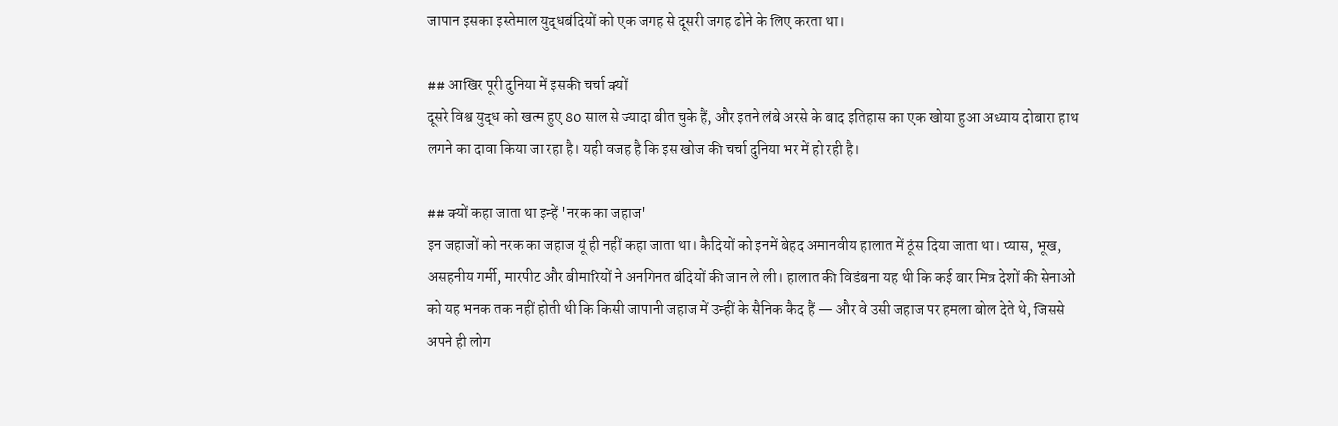जापान इसका इस्तेमाल युद्धबंदियों को एक जगह से दूसरी जगह ढोने के लिए करता था।

## आखिर पूरी दुनिया में इसकी चर्चा क्यों
दूसरे विश्व युद्ध को खत्म हुए 80 साल से ज्यादा बीत चुके हैं, और इतने लंबे अरसे के बाद इतिहास का एक खोया हुआ अध्याय दोबारा हाथ लगने का दावा किया जा रहा है। यही वजह है कि इस खोज की चर्चा दुनिया भर में हो रही है।

## क्यों कहा जाता था इन्हें 'नरक का जहाज'
इन जहाजों को नरक का जहाज यूं ही नहीं कहा जाता था। कैदियों को इनमें बेहद अमानवीय हालात में ठूंस दिया जाता था। प्यास, भूख, असहनीय गर्मी, मारपीट और बीमारियों ने अनगिनत बंदियों की जान ले ली। हालात की विडंबना यह थी कि कई बार मित्र देशों की सेनाओं को यह भनक तक नहीं होती थी कि किसी जापानी जहाज में उन्हीं के सैनिक कैद हैं — और वे उसी जहाज पर हमला बोल देते थे, जिससे अपने ही लोग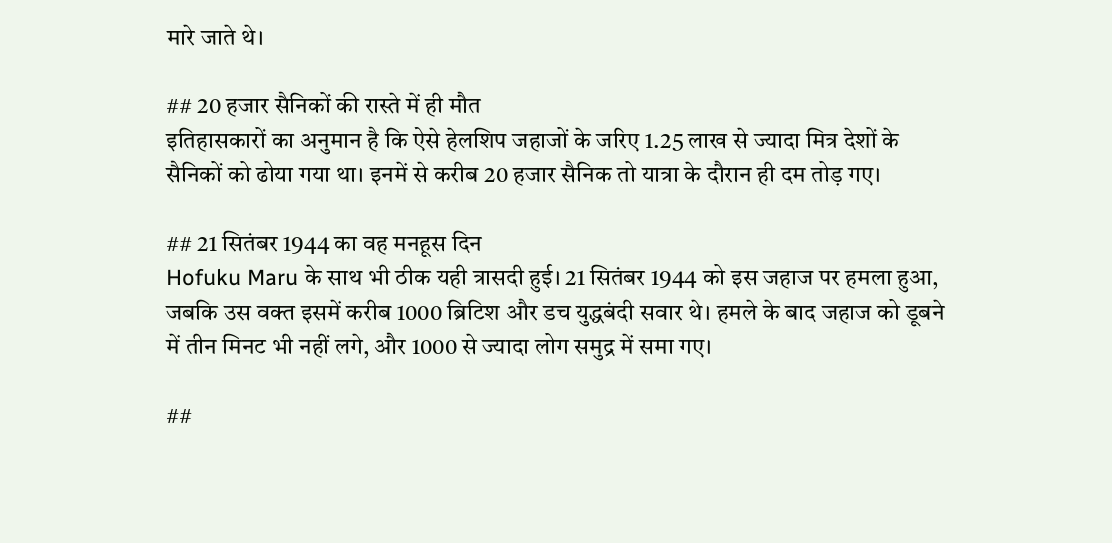मारे जाते थे।

## 20 हजार सैनिकों की रास्ते में ही मौत
इतिहासकारों का अनुमान है कि ऐसे हेलशिप जहाजों के जरिए 1.25 लाख से ज्यादा मित्र देशों के सैनिकों को ढोया गया था। इनमें से करीब 20 हजार सैनिक तो यात्रा के दौरान ही दम तोड़ गए।

## 21 सितंबर 1944 का वह मनहूस दिन
Hofuku Maru के साथ भी ठीक यही त्रासदी हुई। 21 सितंबर 1944 को इस जहाज पर हमला हुआ, जबकि उस वक्त इसमें करीब 1000 ब्रिटिश और डच युद्धबंदी सवार थे। हमले के बाद जहाज को डूबने में तीन मिनट भी नहीं लगे, और 1000 से ज्यादा लोग समुद्र में समा गए।

##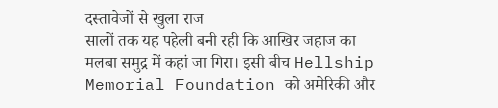दस्तावेजों से खुला राज
सालों तक यह पहेली बनी रही कि आखिर जहाज का मलबा समुद्र में कहां जा गिरा। इसी बीच Hellship Memorial Foundation को अमेरिकी और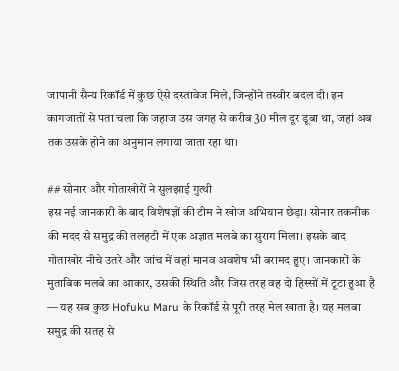जापानी सैन्य रिकॉर्ड में कुछ ऐसे दस्तावेज मिले, जिन्होंने तस्वीर बदल दी। इन कागजातों से पता चला कि जहाज उस जगह से करीब 30 मील दूर डूबा था, जहां अब तक उसके होने का अनुमान लगाया जाता रहा था।

## सोनार और गोताखोरों ने सुलझाई गुत्थी
इस नई जानकारी के बाद विशेषज्ञों की टीम ने खोज अभियान छेड़ा। सोनार तकनीक की मदद से समुद्र की तलहटी में एक अज्ञात मलबे का सुराग मिला। इसके बाद गोताखोर नीचे उतरे और जांच में वहां मानव अवशेष भी बरामद हुए। जानकारों के मुताबिक मलबे का आकार, उसकी स्थिति और जिस तरह वह दो हिस्सों में टूटा हुआ है — यह सब कुछ Hofuku Maru के रिकॉर्ड से पूरी तरह मेल खाता है। यह मलबा समुद्र की सतह से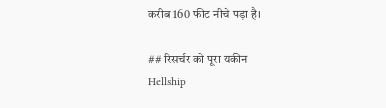करीब 160 फीट नीचे पड़ा है।

## रिसर्चर को पूरा यकीन
Hellship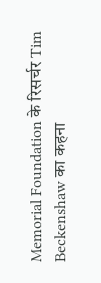Memorial Foundation के रिसर्चर Tim Beckenshaw का कहना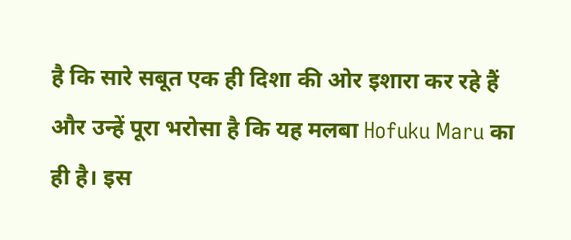है कि सारे सबूत एक ही दिशा की ओर इशारा कर रहे हैं और उन्हें पूरा भरोसा है कि यह मलबा Hofuku Maru का ही है। इस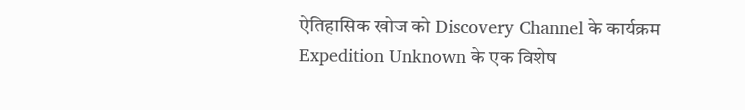ऐतिहासिक खोज को Discovery Channel के कार्यक्रम Expedition Unknown के एक विशेष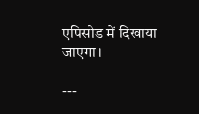एपिसोड में दिखाया जाएगा।

---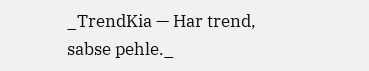_TrendKia — Har trend, sabse pehle._